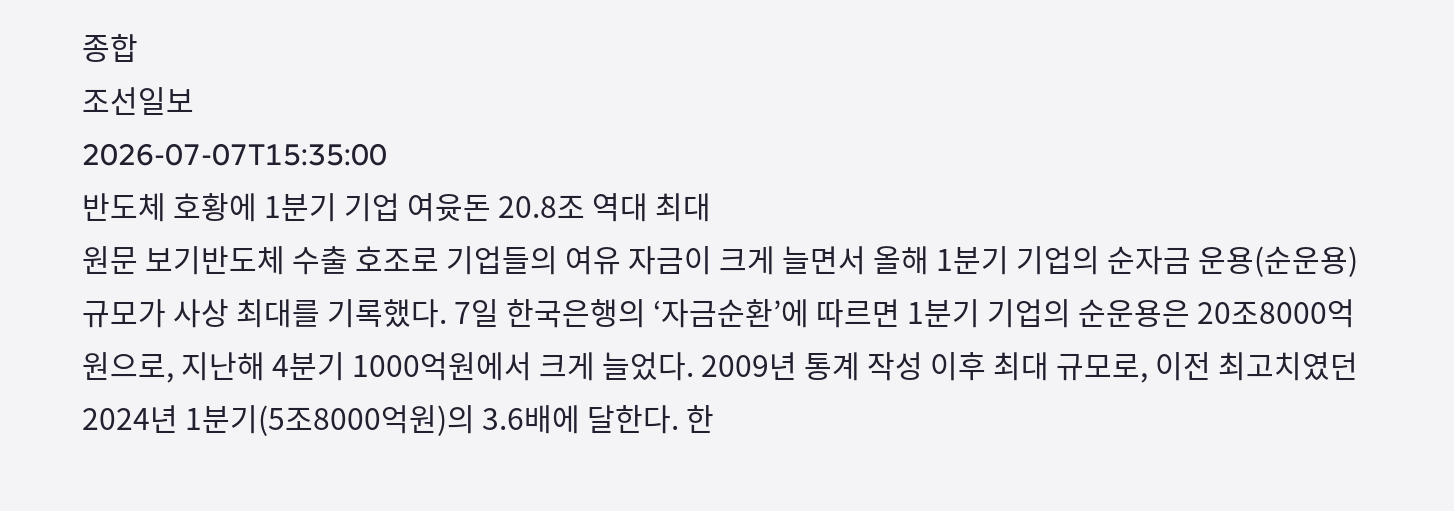종합
조선일보
2026-07-07T15:35:00
반도체 호황에 1분기 기업 여윳돈 20.8조 역대 최대
원문 보기반도체 수출 호조로 기업들의 여유 자금이 크게 늘면서 올해 1분기 기업의 순자금 운용(순운용) 규모가 사상 최대를 기록했다. 7일 한국은행의 ‘자금순환’에 따르면 1분기 기업의 순운용은 20조8000억원으로, 지난해 4분기 1000억원에서 크게 늘었다. 2009년 통계 작성 이후 최대 규모로, 이전 최고치였던 2024년 1분기(5조8000억원)의 3.6배에 달한다. 한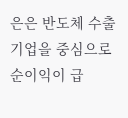은은 반도체 수출 기업을 중심으로 순이익이 급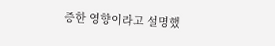증한 영향이라고 설명했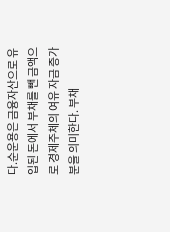다.순운용은 금융자산으로 유입된 돈에서 부채를 뺀 금액으로 경제주체의 여유 자금 증가분을 의미한다. 부채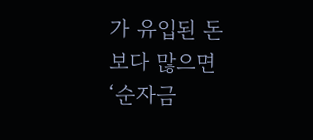가 유입된 돈보다 많으면 ‘순자금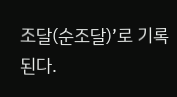조달(순조달)’로 기록된다.